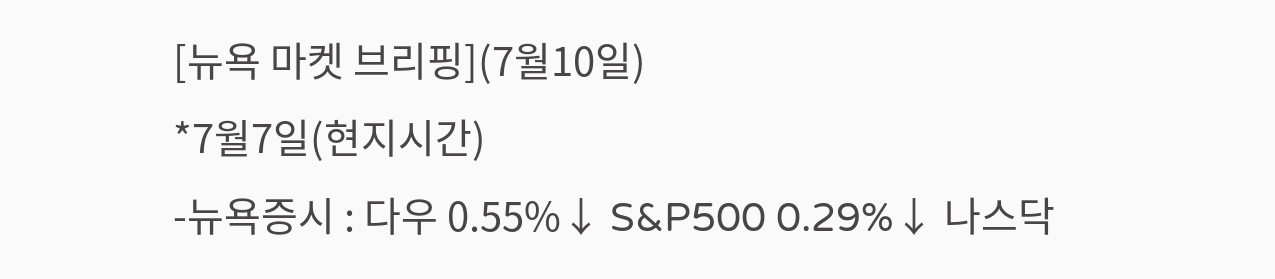[뉴욕 마켓 브리핑](7월10일)
*7월7일(현지시간)
-뉴욕증시 : 다우 0.55%↓ S&P500 0.29%↓ 나스닥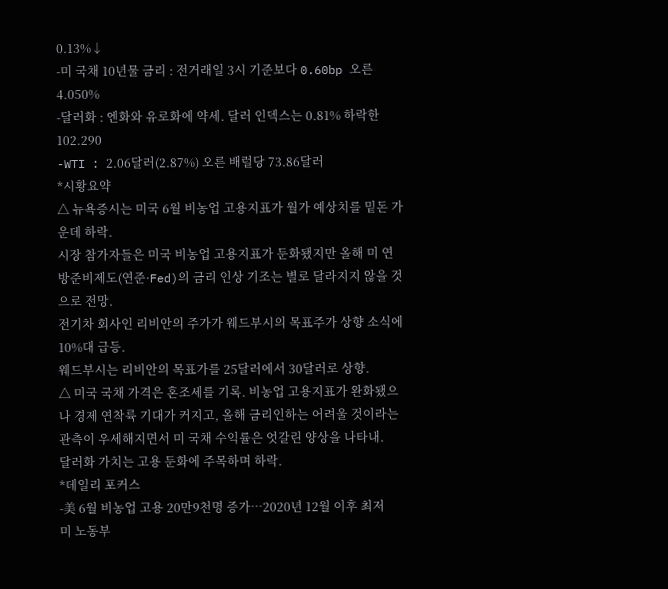0.13%↓
-미 국채 10년물 금리 : 전거래일 3시 기준보다 0.60bp 오른 4.050%
-달러화 : 엔화와 유로화에 약세. 달러 인덱스는 0.81% 하락한 102.290
-WTI : 2.06달러(2.87%) 오른 배럴당 73.86달러
*시황요약
△ 뉴욕증시는 미국 6월 비농업 고용지표가 월가 예상치를 밑돈 가운데 하락.
시장 참가자들은 미국 비농업 고용지표가 둔화됐지만 올해 미 연방준비제도(연준·Fed)의 금리 인상 기조는 별로 달라지지 않을 것으로 전망.
전기차 회사인 리비안의 주가가 웨드부시의 목표주가 상향 소식에 10%대 급등.
웨드부시는 리비안의 목표가를 25달러에서 30달러로 상향.
△ 미국 국채 가격은 혼조세를 기록. 비농업 고용지표가 완화됐으나 경제 연착륙 기대가 커지고, 올해 금리인하는 어려울 것이라는 관측이 우세해지면서 미 국채 수익률은 엇갈린 양상을 나타내.
달러화 가치는 고용 둔화에 주목하며 하락.
*데일리 포커스
-美 6월 비농업 고용 20만9천명 증가…2020년 12월 이후 최저
미 노동부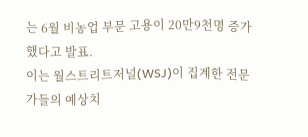는 6월 비농업 부문 고용이 20만9천명 증가했다고 발표.
이는 월스트리트저널(WSJ)이 집계한 전문가들의 예상치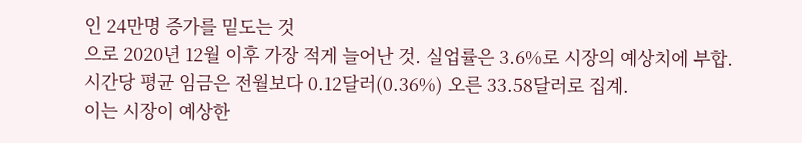인 24만명 증가를 밑도는 것
으로 2020년 12월 이후 가장 적게 늘어난 것. 실업률은 3.6%로 시장의 예상치에 부합.
시간당 평균 임금은 전월보다 0.12달러(0.36%) 오른 33.58달러로 집계.
이는 시장이 예상한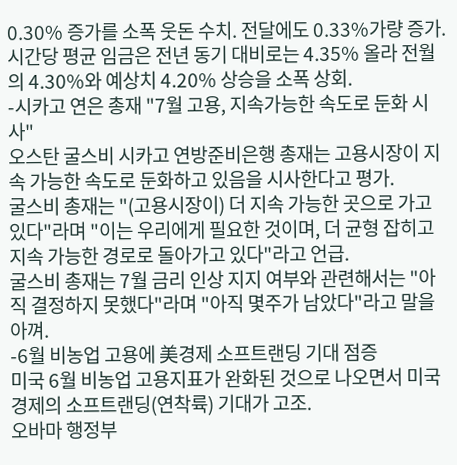0.30% 증가를 소폭 웃돈 수치. 전달에도 0.33%가량 증가.
시간당 평균 임금은 전년 동기 대비로는 4.35% 올라 전월의 4.30%와 예상치 4.20% 상승을 소폭 상회.
-시카고 연은 총재 "7월 고용, 지속가능한 속도로 둔화 시사"
오스탄 굴스비 시카고 연방준비은행 총재는 고용시장이 지속 가능한 속도로 둔화하고 있음을 시사한다고 평가.
굴스비 총재는 "(고용시장이) 더 지속 가능한 곳으로 가고 있다"라며 "이는 우리에게 필요한 것이며, 더 균형 잡히고 지속 가능한 경로로 돌아가고 있다"라고 언급.
굴스비 총재는 7월 금리 인상 지지 여부와 관련해서는 "아직 결정하지 못했다"라며 "아직 몇주가 남았다"라고 말을 아껴.
-6월 비농업 고용에 美경제 소프트랜딩 기대 점증
미국 6월 비농업 고용지표가 완화된 것으로 나오면서 미국 경제의 소프트랜딩(연착륙) 기대가 고조.
오바마 행정부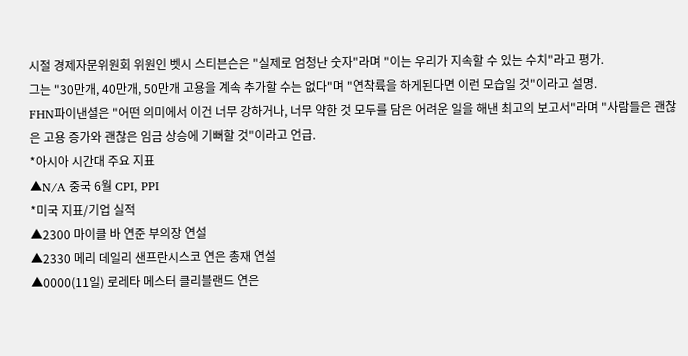시절 경제자문위원회 위원인 벳시 스티븐슨은 "실제로 엄청난 숫자"라며 "이는 우리가 지속할 수 있는 수치"라고 평가.
그는 "30만개, 40만개, 50만개 고용을 계속 추가할 수는 없다"며 "연착륙을 하게된다면 이런 모습일 것"이라고 설명.
FHN파이낸셜은 "어떤 의미에서 이건 너무 강하거나, 너무 약한 것 모두를 담은 어려운 일을 해낸 최고의 보고서"라며 "사람들은 괜찮은 고용 증가와 괜찮은 임금 상승에 기뻐할 것"이라고 언급.
*아시아 시간대 주요 지표
▲N/A 중국 6월 CPI, PPI
*미국 지표/기업 실적
▲2300 마이클 바 연준 부의장 연설
▲2330 메리 데일리 샌프란시스코 연은 총재 연설
▲0000(11일) 로레타 메스터 클리블랜드 연은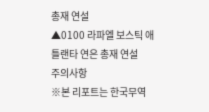총재 연설
▲0100 라파엘 보스틱 애틀랜타 연은 총재 연설
주의사항
※본 리포트는 한국무역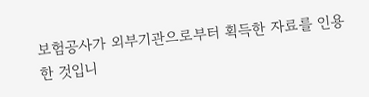보험공사가 외부기관으로부터 획득한 자료를 인용한 것입니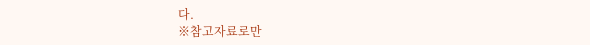다.
※참고자료로만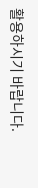활용하시기 바랍니다.